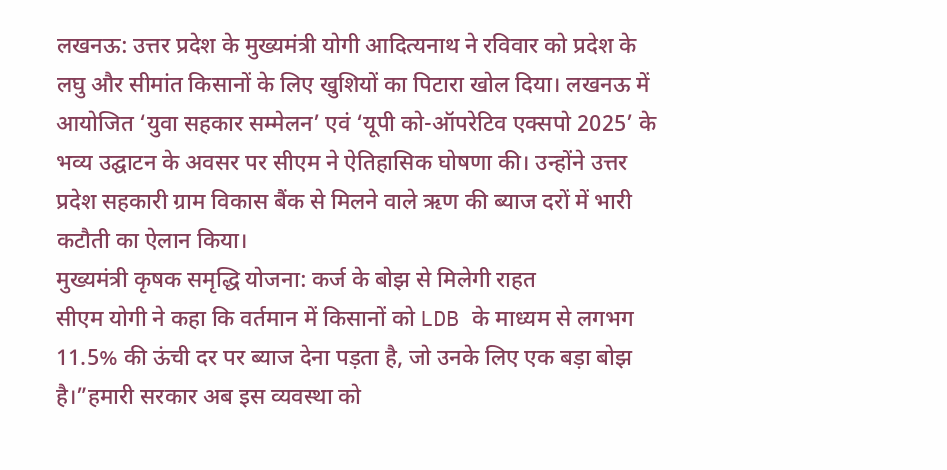लखनऊ: उत्तर प्रदेश के मुख्यमंत्री योगी आदित्यनाथ ने रविवार को प्रदेश के लघु और सीमांत किसानों के लिए खुशियों का पिटारा खोल दिया। लखनऊ में आयोजित ‘युवा सहकार सम्मेलन’ एवं ‘यूपी को-ऑपरेटिव एक्सपो 2025’ के भव्य उद्घाटन के अवसर पर सीएम ने ऐतिहासिक घोषणा की। उन्होंने उत्तर प्रदेश सहकारी ग्राम विकास बैंक से मिलने वाले ऋण की ब्याज दरों में भारी कटौती का ऐलान किया।
मुख्यमंत्री कृषक समृद्धि योजना: कर्ज के बोझ से मिलेगी राहत
सीएम योगी ने कहा कि वर्तमान में किसानों को LDB के माध्यम से लगभग 11.5% की ऊंची दर पर ब्याज देना पड़ता है, जो उनके लिए एक बड़ा बोझ है।”हमारी सरकार अब इस व्यवस्था को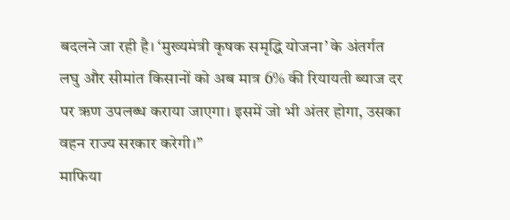बदलने जा रही है। ‘मुख्यमंत्री कृषक समृद्धि योजना’ के अंतर्गत लघु और सीमांत किसानों को अब मात्र 6% की रियायती ब्याज दर पर ऋण उपलब्ध कराया जाएगा। इसमें जो भी अंतर होगा, उसका वहन राज्य सरकार करेगी।”
माफिया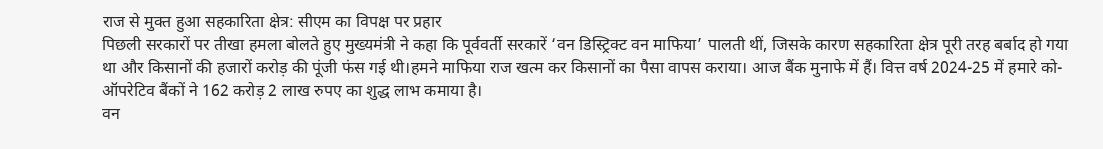राज से मुक्त हुआ सहकारिता क्षेत्र: सीएम का विपक्ष पर प्रहार
पिछली सरकारों पर तीखा हमला बोलते हुए मुख्यमंत्री ने कहा कि पूर्ववर्ती सरकारें ‘वन डिस्ट्रिक्ट वन माफिया’ पालती थीं, जिसके कारण सहकारिता क्षेत्र पूरी तरह बर्बाद हो गया था और किसानों की हजारों करोड़ की पूंजी फंस गई थी।हमने माफिया राज खत्म कर किसानों का पैसा वापस कराया। आज बैंक मुनाफे में हैं। वित्त वर्ष 2024-25 में हमारे को-ऑपरेटिव बैंकों ने 162 करोड़ 2 लाख रुपए का शुद्ध लाभ कमाया है।
वन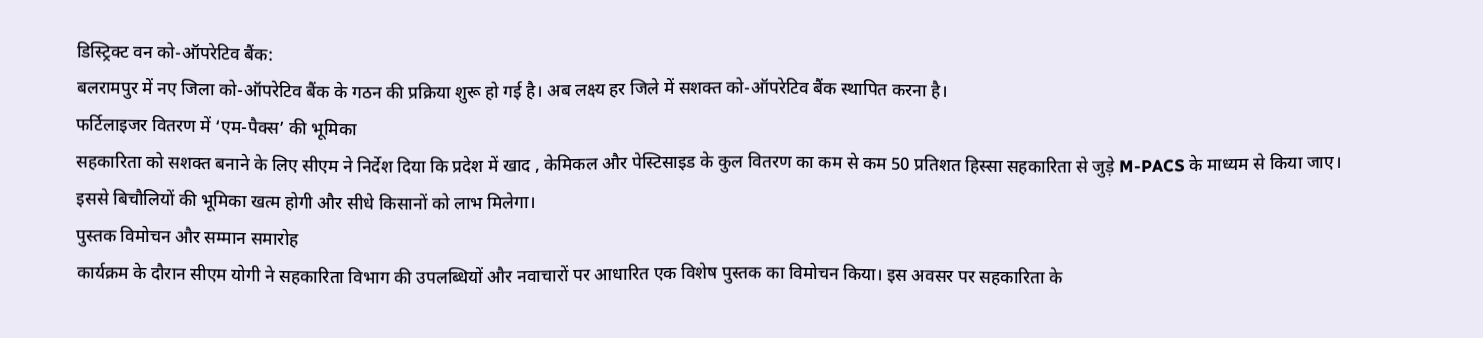डिस्ट्रिक्ट वन को-ऑपरेटिव बैंक:
बलरामपुर में नए जिला को-ऑपरेटिव बैंक के गठन की प्रक्रिया शुरू हो गई है। अब लक्ष्य हर जिले में सशक्त को-ऑपरेटिव बैंक स्थापित करना है।
फर्टिलाइजर वितरण में ‘एम-पैक्स’ की भूमिका
सहकारिता को सशक्त बनाने के लिए सीएम ने निर्देश दिया कि प्रदेश में खाद , केमिकल और पेस्टिसाइड के कुल वितरण का कम से कम 50 प्रतिशत हिस्सा सहकारिता से जुड़े M-PACS के माध्यम से किया जाए। इससे बिचौलियों की भूमिका खत्म होगी और सीधे किसानों को लाभ मिलेगा।
पुस्तक विमोचन और सम्मान समारोह
कार्यक्रम के दौरान सीएम योगी ने सहकारिता विभाग की उपलब्धियों और नवाचारों पर आधारित एक विशेष पुस्तक का विमोचन किया। इस अवसर पर सहकारिता के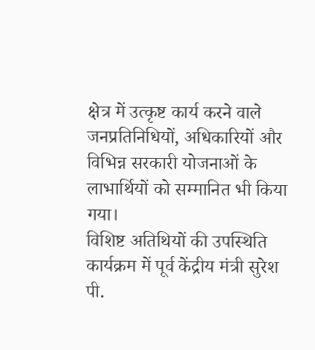क्षेत्र में उत्कृष्ट कार्य करने वाले जनप्रतिनिधियों, अधिकारियों और विभिन्न सरकारी योजनाओं के लाभार्थियों को सम्मानित भी किया गया।
विशिष्ट अतिथियों की उपस्थिति
कार्यक्रम में पूर्व केंद्रीय मंत्री सुरेश पी.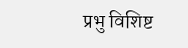प्रभु विशिष्ट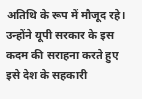अतिथि के रूप में मौजूद रहे। उन्होंने यूपी सरकार के इस कदम की सराहना करते हुए इसे देश के सहकारी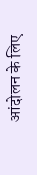आंदोलन के लिए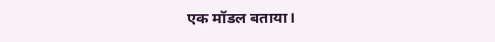एक मॉडल बताया।